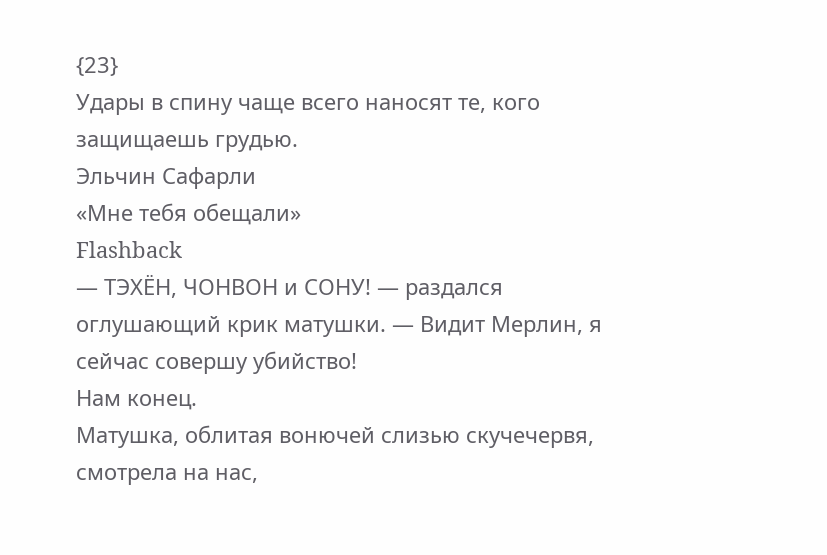{23}
Удары в спину чаще всего наносят те, кого защищаешь грудью.
Эльчин Сафарли
«Мне тебя обещали»
Flashback
— ТЭХЁН, ЧОНВОН и СОНУ! — раздался оглушающий крик матушки. — Видит Мерлин, я сейчас совершу убийство!
Нам конец.
Матушка, облитая вонючей слизью скучечервя, смотрела на нас,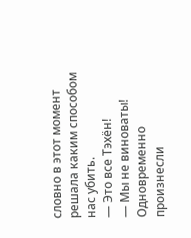словно в этот момент решала каким способом нас убить.
— Это все Тэхён!
— Мы не виноваты!
Одновременно произнесли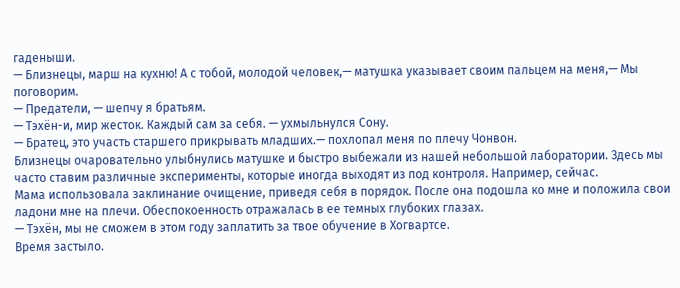гаденыши.
— Близнецы, марш на кухню! А с тобой, молодой человек,— матушка указывает своим пальцем на меня,— Мы поговорим.
— Предатели, — шепчу я братьям.
— Тэхён-и, мир жесток. Каждый сам за себя. — ухмыльнулся Сону.
— Братец, это участь старшего прикрывать младших.— похлопал меня по плечу Чонвон.
Близнецы очаровательно улыбнулись матушке и быстро выбежали из нашей небольшой лаборатории. Здесь мы часто ставим различные эксперименты, которые иногда выходят из под контроля. Например, сейчас.
Мама использовала заклинание очищение, приведя себя в порядок. После она подошла ко мне и положила свои ладони мне на плечи. Обеспокоенность отражалась в ее темных глубоких глазах.
— Тэхён, мы не сможем в этом году заплатить за твое обучение в Хогвартсе.
Время застыло.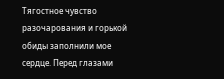Тягостное чувство разочарования и горькой обиды заполнили мое сердце. Перед глазами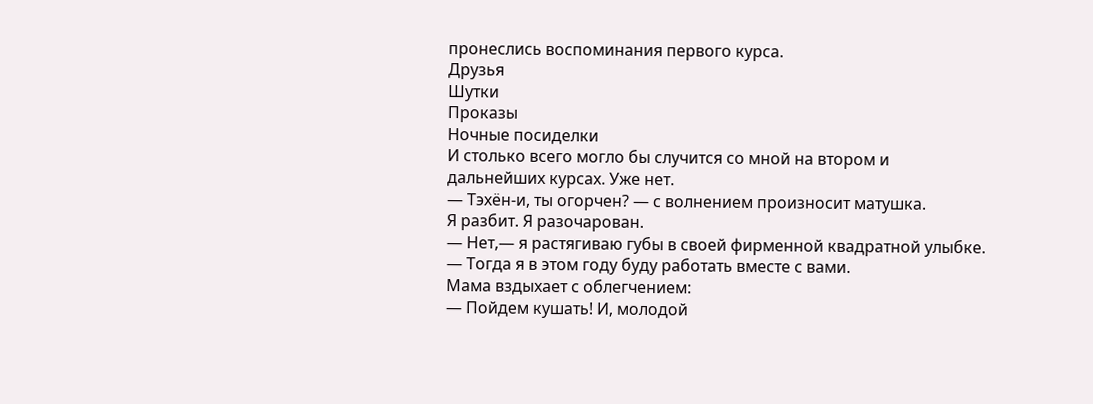пронеслись воспоминания первого курса.
Друзья
Шутки
Проказы
Ночные посиделки
И столько всего могло бы случится со мной на втором и дальнейших курсах. Уже нет.
— Тэхён-и, ты огорчен? — с волнением произносит матушка.
Я разбит. Я разочарован.
— Нет,— я растягиваю губы в своей фирменной квадратной улыбке. — Тогда я в этом году буду работать вместе с вами.
Мама вздыхает с облегчением:
— Пойдем кушать! И, молодой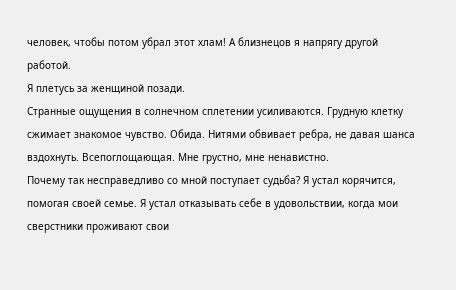человек, чтобы потом убрал этот хлам! А близнецов я напрягу другой работой.
Я плетусь за женщиной позади.
Странные ощущения в солнечном сплетении усиливаются. Грудную клетку сжимает знакомое чувство. Обида. Нитями обвивает ребра, не давая шанса вздохнуть. Всепоглощающая. Мне грустно, мне ненавистно.
Почему так несправедливо со мной поступает судьба? Я устал корячится, помогая своей семье. Я устал отказывать себе в удовольствии, когда мои сверстники проживают свои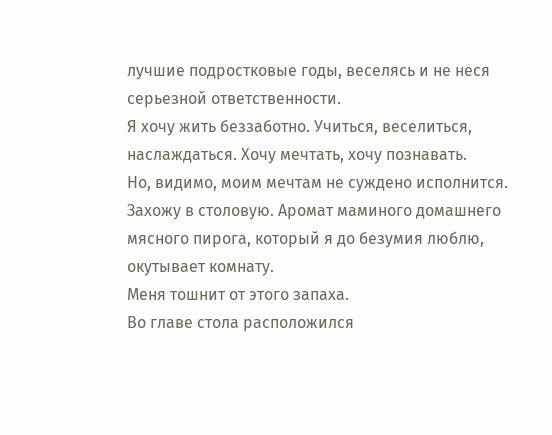лучшие подростковые годы, веселясь и не неся серьезной ответственности.
Я хочу жить беззаботно. Учиться, веселиться, наслаждаться. Хочу мечтать, хочу познавать.
Но, видимо, моим мечтам не суждено исполнится.
Захожу в столовую. Аромат маминого домашнего мясного пирога, который я до безумия люблю, окутывает комнату.
Меня тошнит от этого запаха.
Во главе стола расположился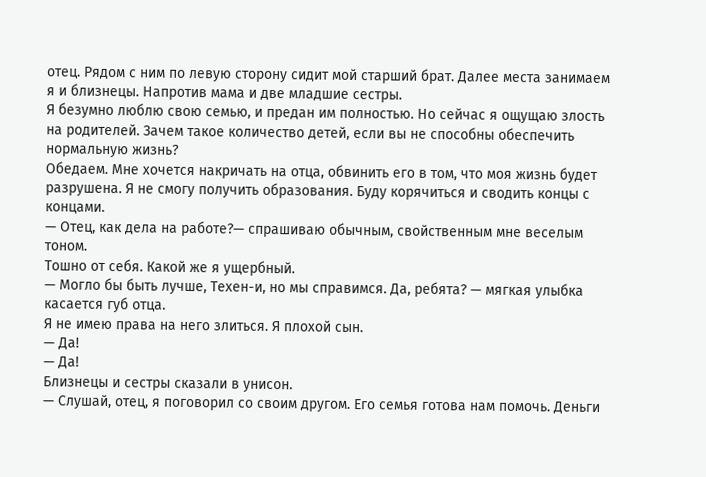отец. Рядом с ним по левую сторону сидит мой старший брат. Далее места занимаем я и близнецы. Напротив мама и две младшие сестры.
Я безумно люблю свою семью, и предан им полностью. Но сейчас я ощущаю злость на родителей. Зачем такое количество детей, если вы не способны обеспечить нормальную жизнь?
Обедаем. Мне хочется накричать на отца, обвинить его в том, что моя жизнь будет разрушена. Я не смогу получить образования. Буду корячиться и сводить концы с концами.
— Отец, как дела на работе?— спрашиваю обычным, свойственным мне веселым тоном.
Тошно от себя. Какой же я ущербный.
— Могло бы быть лучше, Техен-и, но мы справимся. Да, ребята? — мягкая улыбка касается губ отца.
Я не имею права на него злиться. Я плохой сын.
— Да!
— Да!
Близнецы и сестры сказали в унисон.
— Слушай, отец, я поговорил со своим другом. Его семья готова нам помочь. Деньги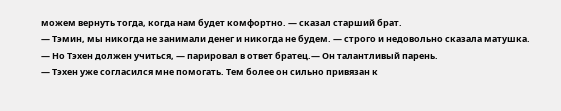можем вернуть тогда, когда нам будет комфортно. — сказал старший брат.
— Тэмин, мы никогда не занимали денег и никогда не будем. — строго и недовольно сказала матушка.
— Но Тэхен должен учиться, — парировал в ответ братец.— Он талантливый парень.
— Тэхен уже согласился мне помогать. Тем более он сильно привязан к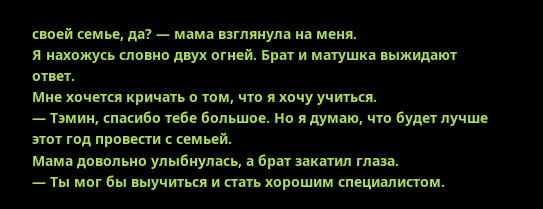своей семье, да? — мама взглянула на меня.
Я нахожусь словно двух огней. Брат и матушка выжидают ответ.
Мне хочется кричать о том, что я хочу учиться.
— Тэмин, спасибо тебе большое. Но я думаю, что будет лучше этот год провести с семьей.
Мама довольно улыбнулась, а брат закатил глаза.
— Ты мог бы выучиться и стать хорошим специалистом.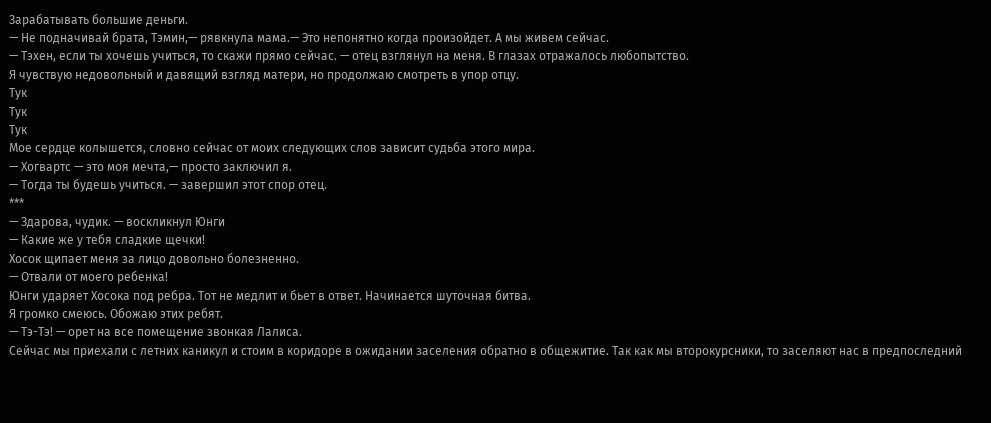Зарабатывать большие деньги.
— Не подначивай брата, Тэмин,— рявкнула мама.— Это непонятно когда произойдет. А мы живем сейчас.
— Тэхен, если ты хочешь учиться, то скажи прямо сейчас. — отец взглянул на меня. В глазах отражалось любопытство.
Я чувствую недовольный и давящий взгляд матери, но продолжаю смотреть в упор отцу.
Тук
Тук
Тук
Мое сердце колышется, словно сейчас от моих следующих слов зависит судьба этого мира.
— Хогвартс — это моя мечта,— просто заключил я.
— Тогда ты будешь учиться. — завершил этот спор отец.
***
— Здарова, чудик. — воскликнул Юнги
— Какие же у тебя сладкие щечки!
Хосок щипает меня за лицо довольно болезненно.
— Отвали от моего ребенка!
Юнги ударяет Хосока под ребра. Тот не медлит и бьет в ответ. Начинается шуточная битва.
Я громко смеюсь. Обожаю этих ребят.
— Тэ-Тэ! — орет на все помещение звонкая Лалиса.
Сейчас мы приехали с летних каникул и стоим в коридоре в ожидании заселения обратно в общежитие. Так как мы второкурсники, то заселяют нас в предпоследний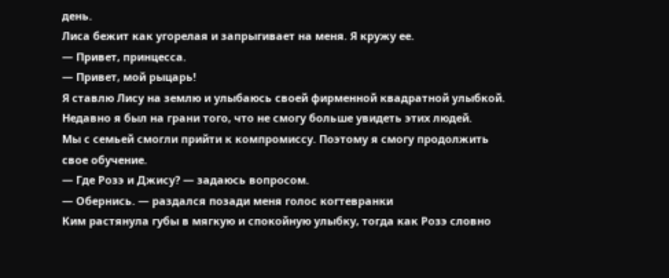день.
Лиса бежит как угорелая и запрыгивает на меня. Я кружу ее.
— Привет, принцесса.
— Привет, мой рыцарь!
Я ставлю Лису на землю и улыбаюсь своей фирменной квадратной улыбкой. Недавно я был на грани того, что не смогу больше увидеть этих людей.
Мы с семьей смогли прийти к компромиссу. Поэтому я смогу продолжить свое обучение.
— Где Розэ и Джису? — задаюсь вопросом.
— Обернись. — раздался позади меня голос когтевранки
Ким растянула губы в мягкую и спокойную улыбку, тогда как Розэ словно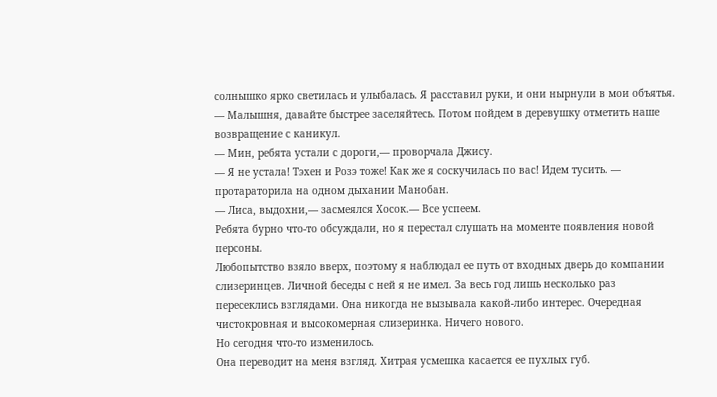солнышко ярко светилась и улыбалась. Я расставил руки, и они нырнули в мои объятья.
— Малышня, давайте быстрее заселяйтесь. Потом пойдем в деревушку отметить наше возвращение с каникул.
— Мин, ребята устали с дороги,— проворчала Джису.
— Я не устала! Тэхен и Розэ тоже! Как же я соскучилась по вас! Идем тусить. — протараторила на одном дыхании Манобан.
— Лиса, выдохни,— засмеялся Хосок.— Все успеем.
Ребята бурно что-то обсуждали, но я перестал слушать на моменте появления новой персоны.
Любопытство взяло вверх, поэтому я наблюдал ее путь от входных дверь до компании слизеринцев. Личной беседы с ней я не имел. За весь год лишь несколько раз пересеклись взглядами. Она никогда не вызывала какой-либо интерес. Очередная чистокровная и высокомерная слизеринка. Ничего нового.
Но сегодня что-то изменилось.
Она переводит на меня взгляд. Хитрая усмешка касается ее пухлых губ.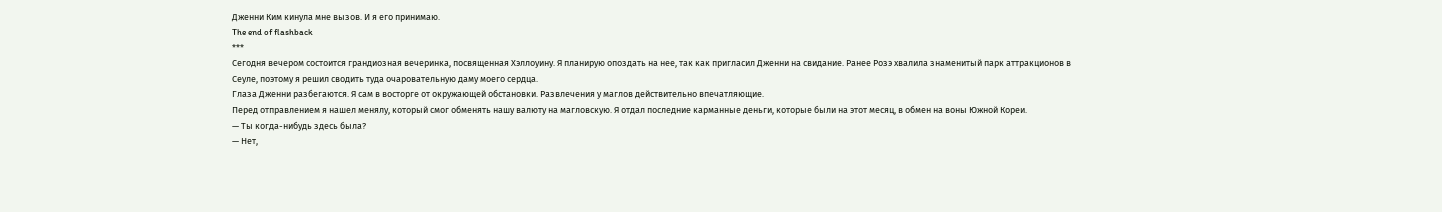Дженни Ким кинула мне вызов. И я его принимаю.
The end of flashback
***
Сегодня вечером состоится грандиозная вечеринка, посвященная Хэллоуину. Я планирую опоздать на нее, так как пригласил Дженни на свидание. Ранее Розэ хвалила знаменитый парк аттракционов в Сеуле, поэтому я решил сводить туда очаровательную даму моего сердца.
Глаза Дженни разбегаются. Я сам в восторге от окружающей обстановки. Развлечения у маглов действительно впечатляющие.
Перед отправлением я нашел менялу, который смог обменять нашу валюту на магловскую. Я отдал последние карманные деньги, которые были на этот месяц, в обмен на воны Южной Кореи.
— Ты когда-нибудь здесь была?
— Нет,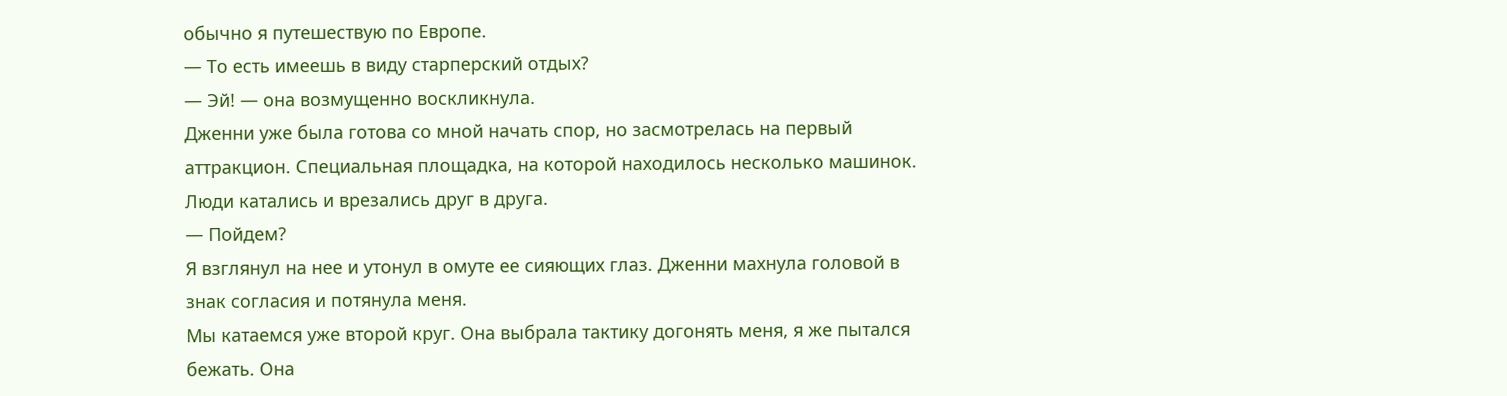обычно я путешествую по Европе.
— То есть имеешь в виду старперский отдых?
— Эй! — она возмущенно воскликнула.
Дженни уже была готова со мной начать спор, но засмотрелась на первый аттракцион. Специальная площадка, на которой находилось несколько машинок. Люди катались и врезались друг в друга.
— Пойдем?
Я взглянул на нее и утонул в омуте ее сияющих глаз. Дженни махнула головой в знак согласия и потянула меня.
Мы катаемся уже второй круг. Она выбрала тактику догонять меня, я же пытался бежать. Она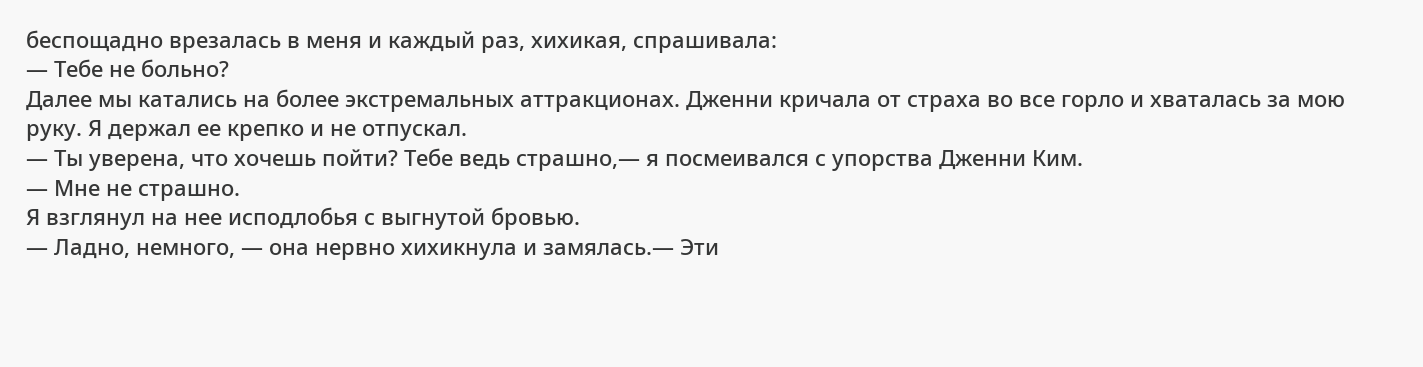беспощадно врезалась в меня и каждый раз, хихикая, спрашивала:
— Тебе не больно?
Далее мы катались на более экстремальных аттракционах. Дженни кричала от страха во все горло и хваталась за мою руку. Я держал ее крепко и не отпускал.
— Ты уверена, что хочешь пойти? Тебе ведь страшно,— я посмеивался с упорства Дженни Ким.
— Мне не страшно.
Я взглянул на нее исподлобья с выгнутой бровью.
— Ладно, немного, — она нервно хихикнула и замялась.— Эти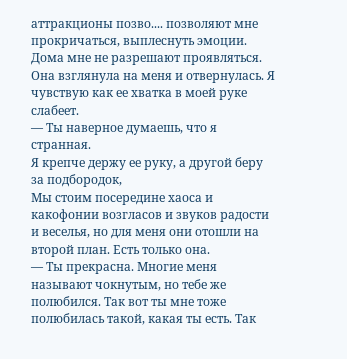аттракционы позво.... позволяют мне прокричаться, выплеснуть эмоции. Дома мне не разрешают проявляться.
Она взглянула на меня и отвернулась. Я чувствую как ее хватка в моей руке слабеет.
— Ты наверное думаешь, что я странная.
Я крепче держу ее руку, а другой беру за подбородок,
Мы стоим посередине хаоса и какофонии возгласов и звуков радости и веселья, но для меня они отошли на второй план. Есть только она.
— Ты прекрасна. Многие меня называют чокнутым, но тебе же полюбился. Так вот ты мне тоже полюбилась такой, какая ты есть. Так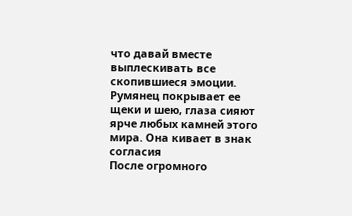что давай вместе выплескивать все скопившиеся эмоции.
Румянец покрывает ее щеки и шею, глаза сияют ярче любых камней этого мира. Она кивает в знак согласия
После огромного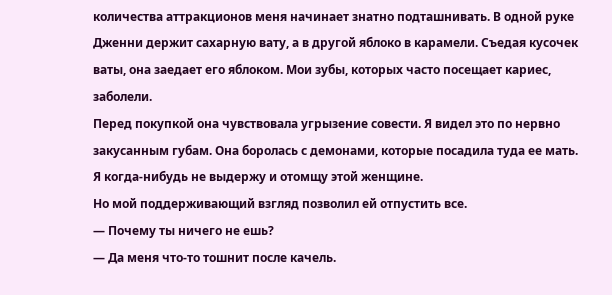количества аттракционов меня начинает знатно подташнивать. В одной руке Дженни держит сахарную вату, а в другой яблоко в карамели. Съедая кусочек ваты, она заедает его яблоком. Мои зубы, которых часто посещает кариес, заболели.
Перед покупкой она чувствовала угрызение совести. Я видел это по нервно закусанным губам. Она боролась с демонами, которые посадила туда ее мать.
Я когда-нибудь не выдержу и отомщу этой женщине.
Но мой поддерживающий взгляд позволил ей отпустить все.
— Почему ты ничего не ешь?
— Да меня что-то тошнит после качель.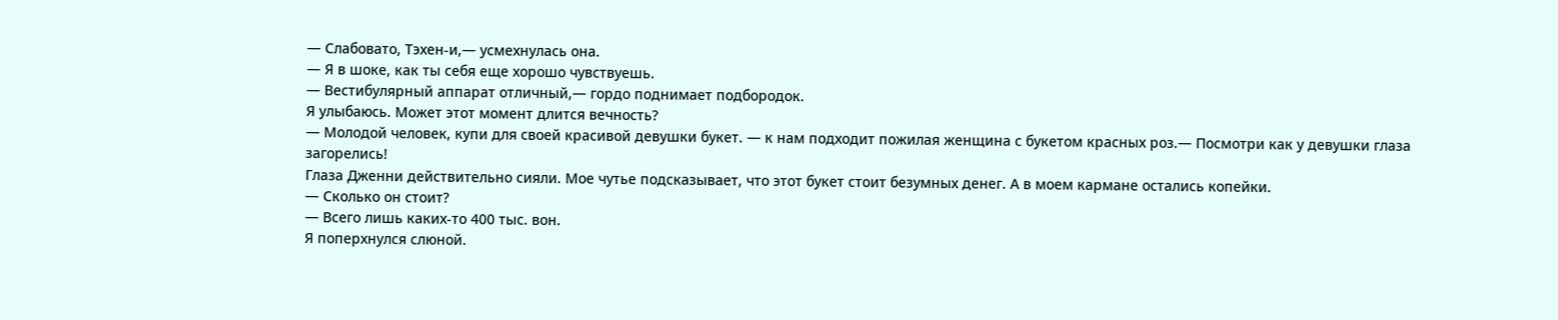— Слабовато, Тэхен-и,— усмехнулась она.
— Я в шоке, как ты себя еще хорошо чувствуешь.
— Вестибулярный аппарат отличный,— гордо поднимает подбородок.
Я улыбаюсь. Может этот момент длится вечность?
— Молодой человек, купи для своей красивой девушки букет. — к нам подходит пожилая женщина с букетом красных роз.— Посмотри как у девушки глаза загорелись!
Глаза Дженни действительно сияли. Мое чутье подсказывает, что этот букет стоит безумных денег. А в моем кармане остались копейки.
— Сколько он стоит?
— Всего лишь каких-то 400 тыс. вон.
Я поперхнулся слюной.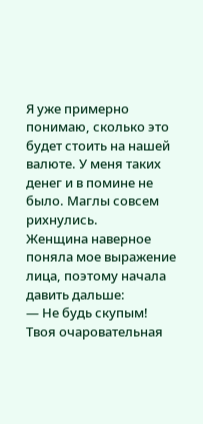Я уже примерно понимаю, сколько это будет стоить на нашей валюте. У меня таких денег и в помине не было. Маглы совсем рихнулись.
Женщина наверное поняла мое выражение лица, поэтому начала давить дальше:
— Не будь скупым! Твоя очаровательная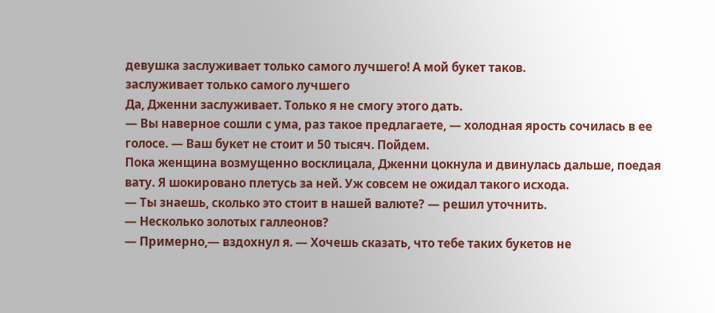девушка заслуживает только самого лучшего! А мой букет таков.
заслуживает только самого лучшего
Да, Дженни заслуживает. Только я не смогу этого дать.
— Вы наверное сошли с ума, раз такое предлагаете, — холодная ярость сочилась в ее голосе. — Ваш букет не стоит и 50 тысяч. Пойдем.
Пока женщина возмущенно восклицала, Дженни цокнула и двинулась дальше, поедая вату. Я шокировано плетусь за ней. Уж совсем не ожидал такого исхода.
— Ты знаешь, сколько это стоит в нашей валюте? — решил уточнить.
— Несколько золотых галлеонов?
— Примерно,— вздохнул я. — Хочешь сказать, что тебе таких букетов не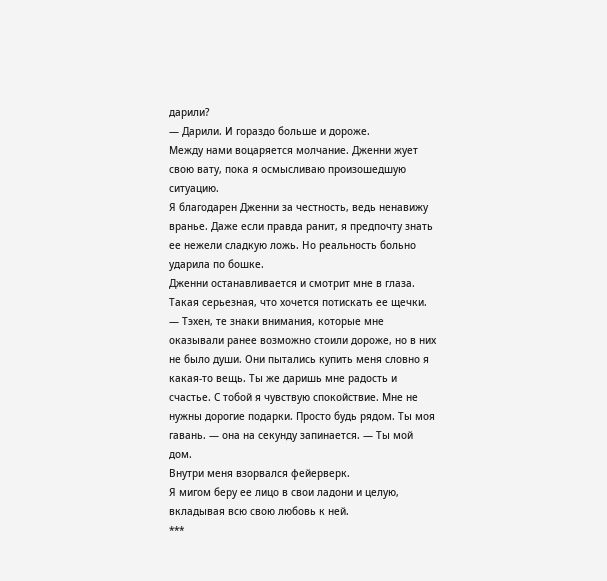дарили?
— Дарили. И гораздо больше и дороже.
Между нами воцаряется молчание. Дженни жует свою вату, пока я осмысливаю произошедшую ситуацию.
Я благодарен Дженни за честность, ведь ненавижу вранье. Даже если правда ранит, я предпочту знать ее нежели сладкую ложь. Но реальность больно ударила по бошке.
Дженни останавливается и смотрит мне в глаза.
Такая серьезная, что хочется потискать ее щечки.
— Тэхен, те знаки внимания, которые мне оказывали ранее возможно стоили дороже, но в них не было души. Они пытались купить меня словно я какая-то вещь. Ты же даришь мне радость и счастье. С тобой я чувствую спокойствие. Мне не нужны дорогие подарки. Просто будь рядом. Ты моя гавань. — она на секунду запинается. — Ты мой дом.
Внутри меня взорвался фейерверк.
Я мигом беру ее лицо в свои ладони и целую, вкладывая всю свою любовь к ней.
***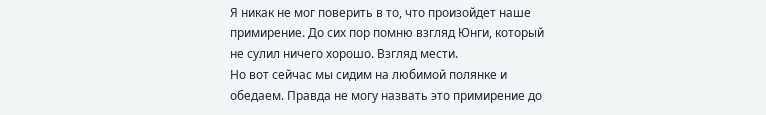Я никак не мог поверить в то, что произойдет наше примирение. До сих пор помню взгляд Юнги, который не сулил ничего хорошо. Взгляд мести.
Но вот сейчас мы сидим на любимой полянке и обедаем. Правда не могу назвать это примирение до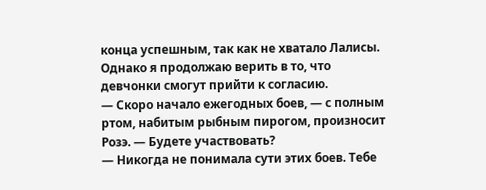конца успешным, так как не хватало Лалисы. Однако я продолжаю верить в то, что девчонки смогут прийти к согласию.
— Скоро начало ежегодных боев, — с полным ртом, набитым рыбным пирогом, произносит Розэ. — Будете участвовать?
— Никогда не понимала сути этих боев. Тебе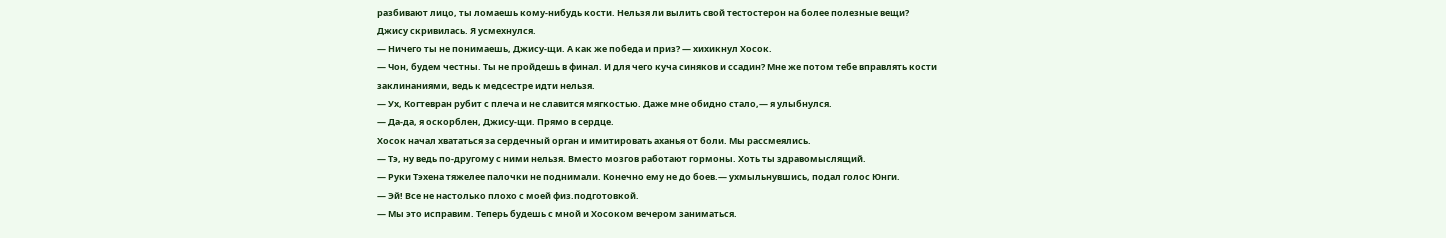разбивают лицо, ты ломаешь кому-нибудь кости. Нельзя ли вылить свой тестостерон на более полезные вещи?
Джису скривилась. Я усмехнулся.
— Ничего ты не понимаешь, Джису-щи. А как же победа и приз? — хихикнул Хосок.
— Чон, будем честны. Ты не пройдешь в финал. И для чего куча синяков и ссадин? Мне же потом тебе вправлять кости заклинаниями, ведь к медсестре идти нельзя.
— Ух, Когтевран рубит с плеча и не славится мягкостью. Даже мне обидно стало,— я улыбнулся.
— Да-да, я оскорблен, Джису-щи. Прямо в сердце.
Хосок начал хвататься за сердечный орган и имитировать аханья от боли. Мы рассмеялись.
— Тэ, ну ведь по-другому с ними нельзя. Вместо мозгов работают гормоны. Хоть ты здравомыслящий.
— Руки Тэхена тяжелее палочки не поднимали. Конечно ему не до боев.— ухмыльнувшись, подал голос Юнги.
— Эй! Все не настолько плохо с моей физ.подготовкой.
— Мы это исправим. Теперь будешь с мной и Хосоком вечером заниматься.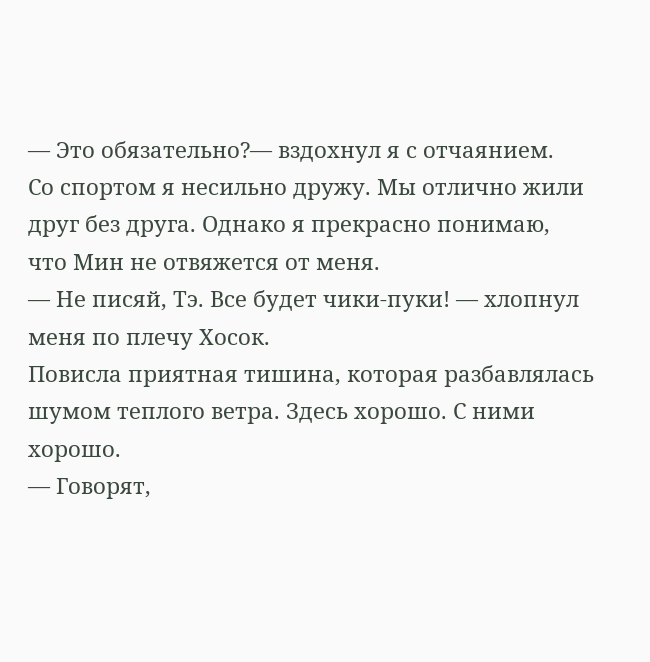— Это обязательно?— вздохнул я с отчаянием.
Со спортом я несильно дружу. Мы отлично жили друг без друга. Однако я прекрасно понимаю, что Мин не отвяжется от меня.
— Не писяй, Тэ. Все будет чики-пуки! — хлопнул меня по плечу Хосок.
Повисла приятная тишина, которая разбавлялась шумом теплого ветра. Здесь хорошо. С ними хорошо.
— Говорят,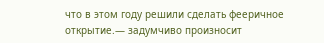что в этом году решили сделать фееричное открытие.— задумчиво произносит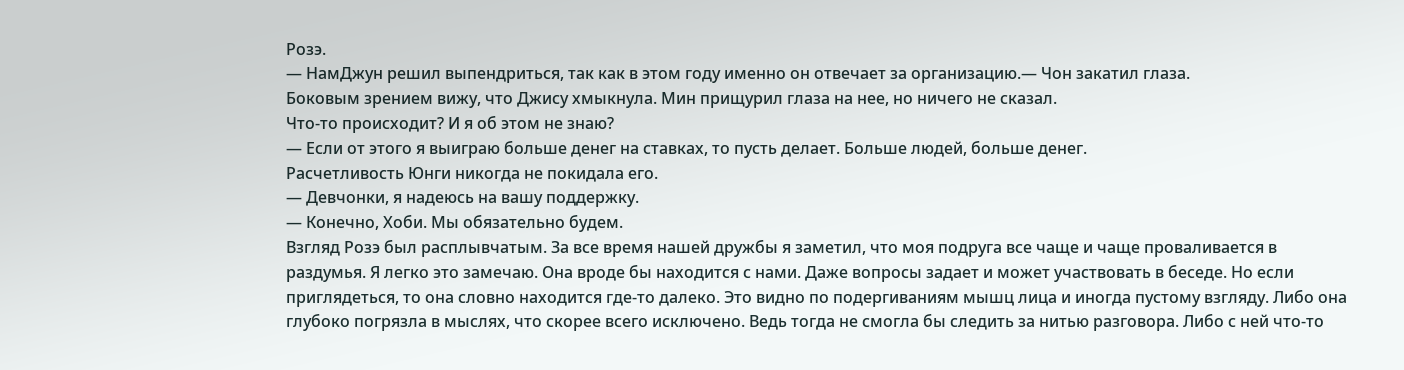Розэ.
— НамДжун решил выпендриться, так как в этом году именно он отвечает за организацию.— Чон закатил глаза.
Боковым зрением вижу, что Джису хмыкнула. Мин прищурил глаза на нее, но ничего не сказал.
Что-то происходит? И я об этом не знаю?
— Если от этого я выиграю больше денег на ставках, то пусть делает. Больше людей, больше денег.
Расчетливость Юнги никогда не покидала его.
— Девчонки, я надеюсь на вашу поддержку.
— Конечно, Хоби. Мы обязательно будем.
Взгляд Розэ был расплывчатым. За все время нашей дружбы я заметил, что моя подруга все чаще и чаще проваливается в раздумья. Я легко это замечаю. Она вроде бы находится с нами. Даже вопросы задает и может участвовать в беседе. Но если приглядеться, то она словно находится где-то далеко. Это видно по подергиваниям мышц лица и иногда пустому взгляду. Либо она глубоко погрязла в мыслях, что скорее всего исключено. Ведь тогда не смогла бы следить за нитью разговора. Либо с ней что-то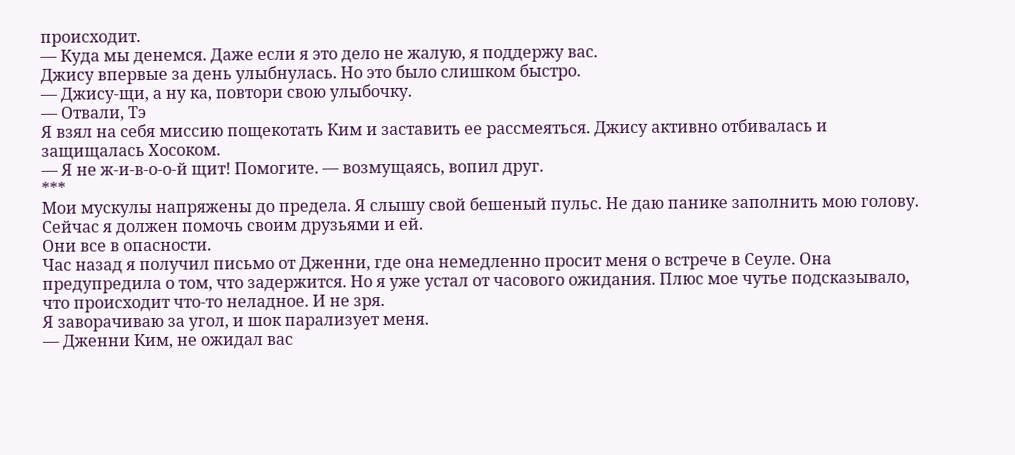происходит.
— Куда мы денемся. Даже если я это дело не жалую, я поддержу вас.
Джису впервые за день улыбнулась. Но это было слишком быстро.
— Джису-щи, а ну ка, повтори свою улыбочку.
— Отвали, Тэ
Я взял на себя миссию пощекотать Ким и заставить ее рассмеяться. Джису активно отбивалась и защищалась Хосоком.
— Я не ж-и-в-о-о-й щит! Помогите. — возмущаясь, вопил друг.
***
Мои мускулы напряжены до предела. Я слышу свой бешеный пульс. Не даю панике заполнить мою голову. Сейчас я должен помочь своим друзьями и ей.
Они все в опасности.
Час назад я получил письмо от Дженни, где она немедленно просит меня о встрече в Сеуле. Она предупредила о том, что задержится. Но я уже устал от часового ожидания. Плюс мое чутье подсказывало, что происходит что-то неладное. И не зря.
Я заворачиваю за угол, и шок парализует меня.
— Дженни Ким, не ожидал вас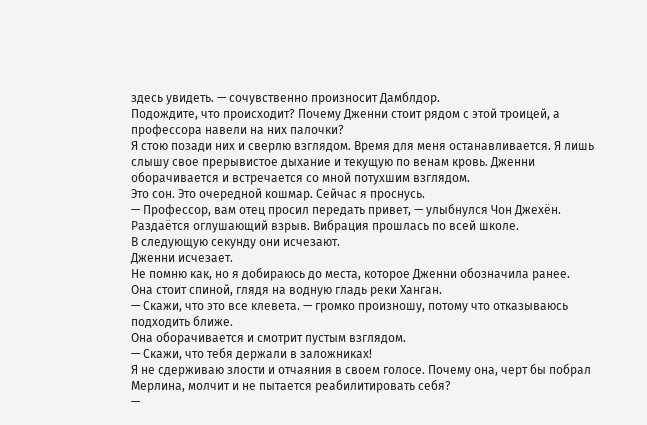здесь увидеть. — сочувственно произносит Дамблдор.
Подождите, что происходит? Почему Дженни стоит рядом с этой троицей, а профессора навели на них палочки?
Я стою позади них и сверлю взглядом. Время для меня останавливается. Я лишь слышу свое прерывистое дыхание и текущую по венам кровь. Дженни оборачивается и встречается со мной потухшим взглядом.
Это сон. Это очередной кошмар. Сейчас я проснусь.
— Профессор, вам отец просил передать привет, — улыбнулся Чон Джехён.
Раздаётся оглушающий взрыв. Вибрация прошлась по всей школе.
В следующую секунду они исчезают.
Дженни исчезает.
Не помню как, но я добираюсь до места, которое Дженни обозначила ранее.
Она стоит спиной, глядя на водную гладь реки Ханган.
— Скажи, что это все клевета. — громко произношу, потому что отказываюсь подходить ближе.
Она оборачивается и смотрит пустым взглядом.
— Скажи, что тебя держали в заложниках!
Я не сдерживаю злости и отчаяния в своем голосе. Почему она, черт бы побрал Мерлина, молчит и не пытается реабилитировать себя?
—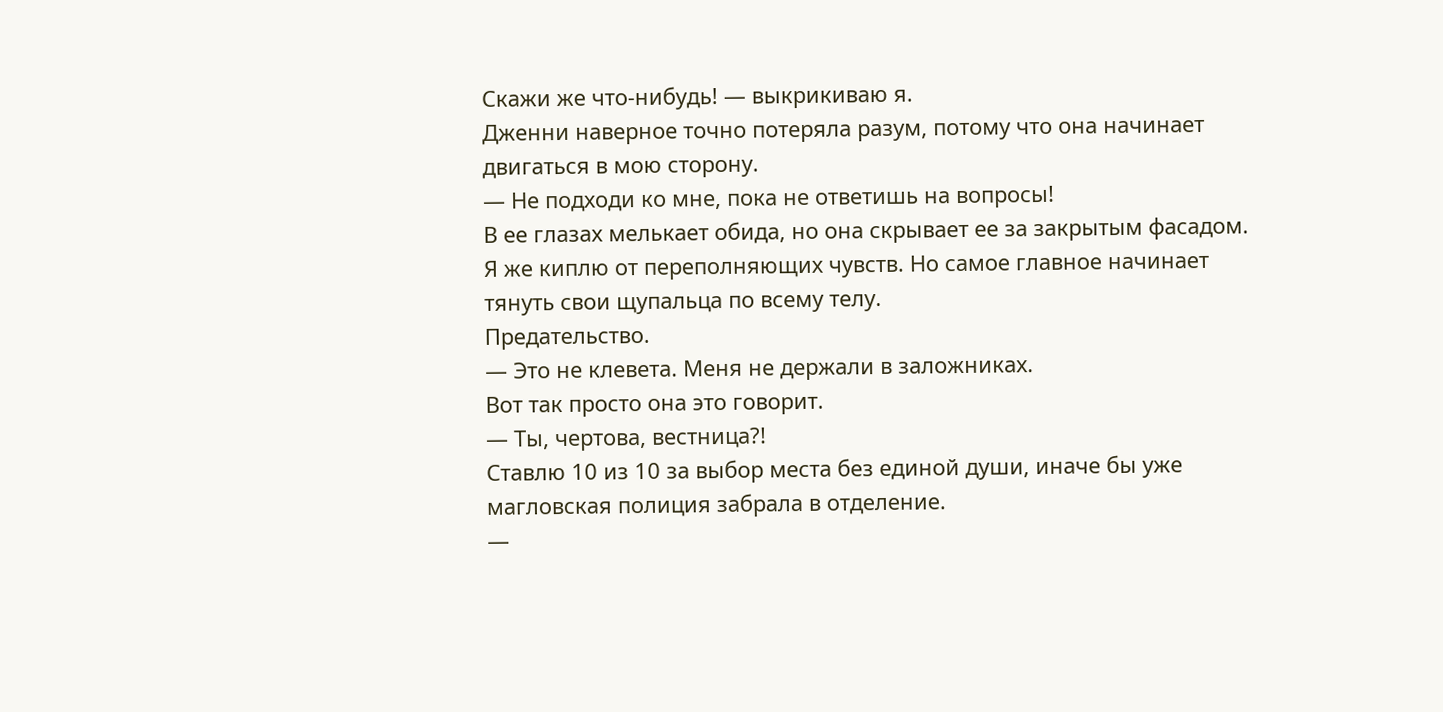Скажи же что-нибудь! — выкрикиваю я.
Дженни наверное точно потеряла разум, потому что она начинает двигаться в мою сторону.
— Не подходи ко мне, пока не ответишь на вопросы!
В ее глазах мелькает обида, но она скрывает ее за закрытым фасадом. Я же киплю от переполняющих чувств. Но самое главное начинает тянуть свои щупальца по всему телу.
Предательство.
— Это не клевета. Меня не держали в заложниках.
Вот так просто она это говорит.
— Ты, чертова, вестница?!
Ставлю 10 из 10 за выбор места без единой души, иначе бы уже магловская полиция забрала в отделение.
—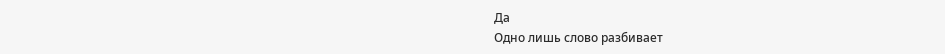Да
Одно лишь слово разбивает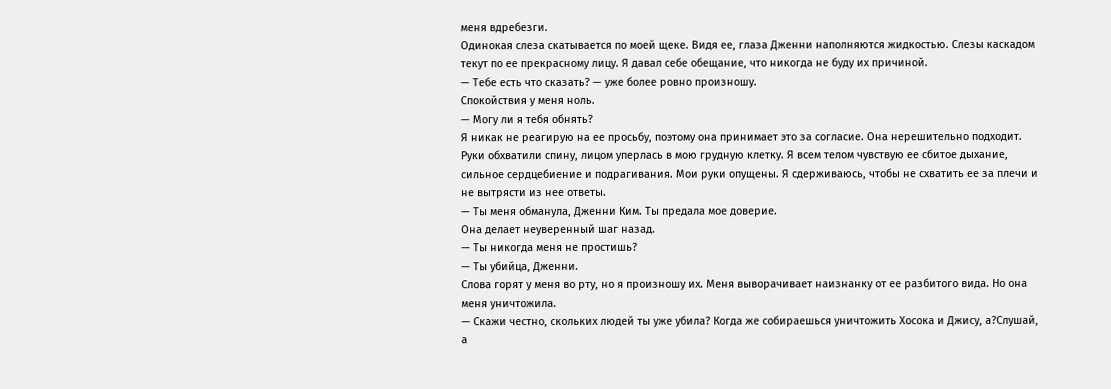меня вдребезги.
Одинокая слеза скатывается по моей щеке. Видя ее, глаза Дженни наполняются жидкостью. Слезы каскадом текут по ее прекрасному лицу. Я давал себе обещание, что никогда не буду их причиной.
— Тебе есть что сказать? — уже более ровно произношу.
Спокойствия у меня ноль.
— Могу ли я тебя обнять?
Я никак не реагирую на ее просьбу, поэтому она принимает это за согласие. Она нерешительно подходит. Руки обхватили спину, лицом уперлась в мою грудную клетку. Я всем телом чувствую ее сбитое дыхание, сильное сердцебиение и подрагивания. Мои руки опущены. Я сдерживаюсь, чтобы не схватить ее за плечи и не вытрясти из нее ответы.
— Ты меня обманула, Дженни Ким. Ты предала мое доверие.
Она делает неуверенный шаг назад.
— Ты никогда меня не простишь?
— Ты убийца, Дженни.
Слова горят у меня во рту, но я произношу их. Меня выворачивает наизнанку от ее разбитого вида. Но она меня уничтожила.
— Скажи честно, скольких людей ты уже убила? Когда же собираешься уничтожить Хосока и Джису, а?Слушай, а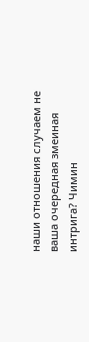наши отношения случаем не ваша очередная змеиная интрига? Чимин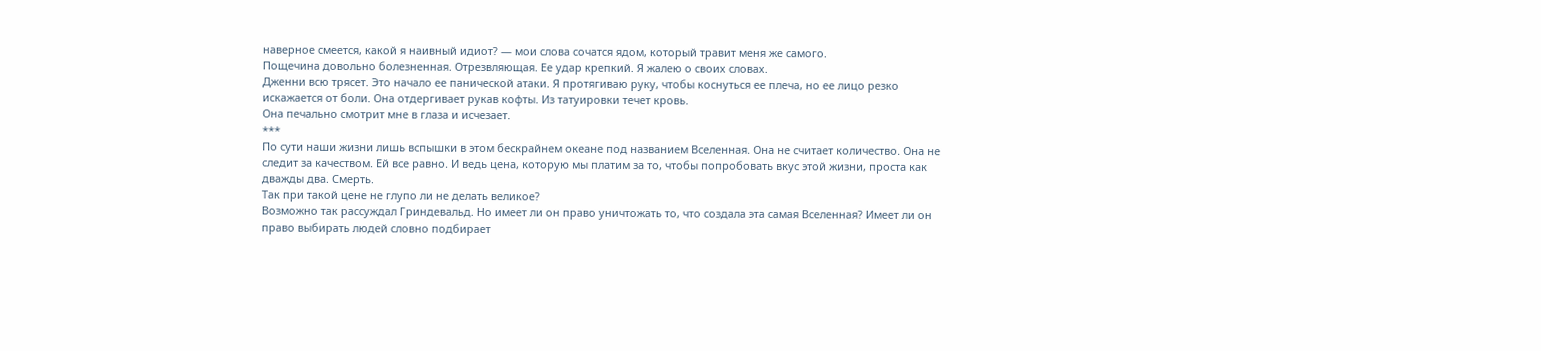наверное смеется, какой я наивный идиот? — мои слова сочатся ядом, который травит меня же самого.
Пощечина довольно болезненная. Отрезвляющая. Ее удар крепкий. Я жалею о своих словах.
Дженни всю трясет. Это начало ее панической атаки. Я протягиваю руку, чтобы коснуться ее плеча, но ее лицо резко искажается от боли. Она отдергивает рукав кофты. Из татуировки течет кровь.
Она печально смотрит мне в глаза и исчезает.
***
По сути наши жизни лишь вспышки в этом бескрайнем океане под названием Вселенная. Она не считает количество. Она не следит за качеством. Ей все равно. И ведь цена, которую мы платим за то, чтобы попробовать вкус этой жизни, проста как дважды два. Смерть.
Так при такой цене не глупо ли не делать великое?
Возможно так рассуждал Гриндевальд. Но имеет ли он право уничтожать то, что создала эта самая Вселенная? Имеет ли он право выбирать людей словно подбирает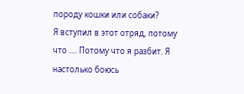породу кошки или собаки?
Я вступил в этот отряд, потому что .... Потому что я разбит. Я настолько боюсь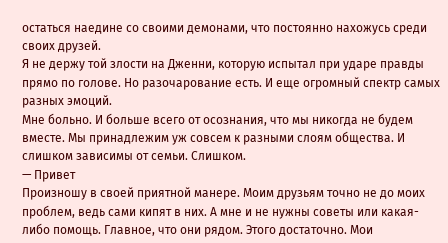остаться наедине со своими демонами, что постоянно нахожусь среди своих друзей.
Я не держу той злости на Дженни, которую испытал при ударе правды прямо по голове. Но разочарование есть. И еще огромный спектр самых разных эмоций.
Мне больно. И больше всего от осознания, что мы никогда не будем вместе. Мы принадлежим уж совсем к разными слоям общества. И слишком зависимы от семьи. Слишком.
— Привет
Произношу в своей приятной манере. Моим друзьям точно не до моих проблем, ведь сами кипят в них. А мне и не нужны советы или какая-либо помощь. Главное, что они рядом. Этого достаточно. Мои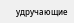удручающие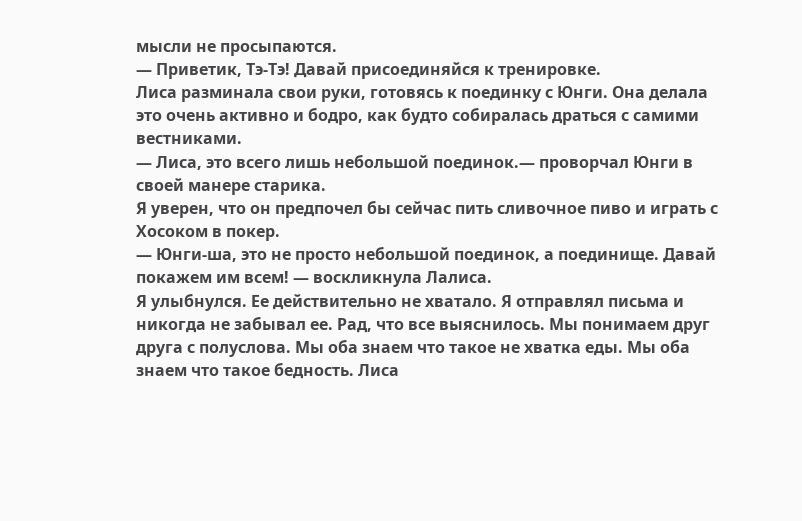мысли не просыпаются.
— Приветик, Тэ-Тэ! Давай присоединяйся к тренировке.
Лиса разминала свои руки, готовясь к поединку с Юнги. Она делала это очень активно и бодро, как будто собиралась драться с самими вестниками.
— Лиса, это всего лишь небольшой поединок.— проворчал Юнги в своей манере старика.
Я уверен, что он предпочел бы сейчас пить сливочное пиво и играть с Хосоком в покер.
— Юнги-ша, это не просто небольшой поединок, а поединище. Давай покажем им всем! — воскликнула Лалиса.
Я улыбнулся. Ее действительно не хватало. Я отправлял письма и никогда не забывал ее. Рад, что все выяснилось. Мы понимаем друг друга с полуслова. Мы оба знаем что такое не хватка еды. Мы оба знаем что такое бедность. Лиса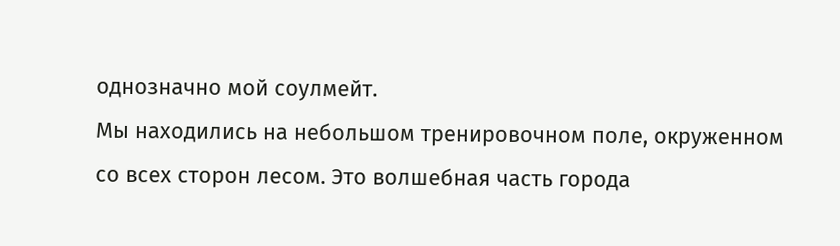однозначно мой соулмейт.
Мы находились на небольшом тренировочном поле, окруженном со всех сторон лесом. Это волшебная часть города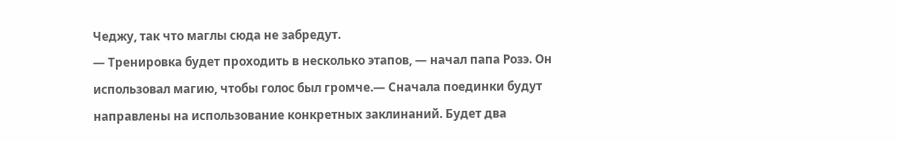Чеджу, так что маглы сюда не забредут.
— Тренировка будет проходить в несколько этапов, — начал папа Розэ. Он использовал магию, чтобы голос был громче.— Сначала поединки будут направлены на использование конкретных заклинаний. Будет два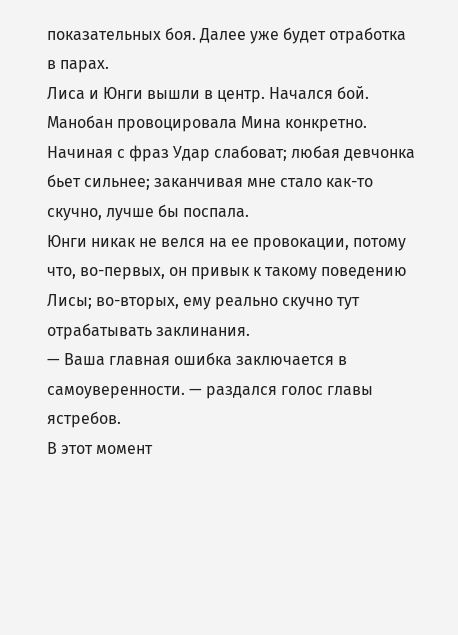показательных боя. Далее уже будет отработка в парах.
Лиса и Юнги вышли в центр. Начался бой.
Манобан провоцировала Мина конкретно. Начиная с фраз Удар слабоват; любая девчонка бьет сильнее; заканчивая мне стало как-то скучно, лучше бы поспала.
Юнги никак не велся на ее провокации, потому что, во-первых, он привык к такому поведению Лисы; во-вторых, ему реально скучно тут отрабатывать заклинания.
— Ваша главная ошибка заключается в самоуверенности. — раздался голос главы ястребов.
В этот момент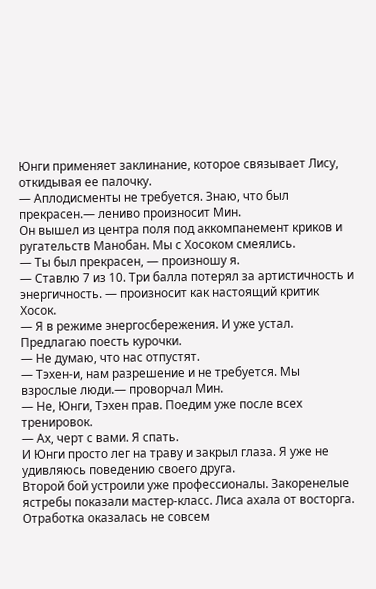Юнги применяет заклинание, которое связывает Лису, откидывая ее палочку.
— Аплодисменты не требуется. Знаю, что был прекрасен.— лениво произносит Мин.
Он вышел из центра поля под аккомпанемент криков и ругательств Манобан. Мы с Хосоком смеялись.
— Ты был прекрасен, — произношу я.
— Ставлю 7 из 10. Три балла потерял за артистичность и энергичность. — произносит как настоящий критик Хосок.
— Я в режиме энергосбережения. И уже устал. Предлагаю поесть курочки.
— Не думаю, что нас отпустят.
— Тэхен-и, нам разрешение и не требуется. Мы взрослые люди.— проворчал Мин.
— Не, Юнги, Тэхен прав. Поедим уже после всех тренировок.
— Ах, черт с вами. Я спать.
И Юнги просто лег на траву и закрыл глаза. Я уже не удивляюсь поведению своего друга.
Второй бой устроили уже профессионалы. Закоренелые ястребы показали мастер-класс. Лиса ахала от восторга.
Отработка оказалась не совсем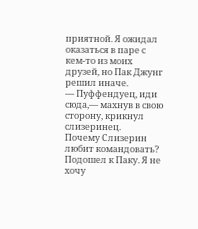приятной. Я ожидал оказаться в паре с кем-то из моих друзей, но Пак Джунг решил иначе.
— Пуффендуец, иди сюда,— махнув в свою сторону, крикнул слизеринец.
Почему Слизерин любит командовать?
Подошел к Паку. Я не хочу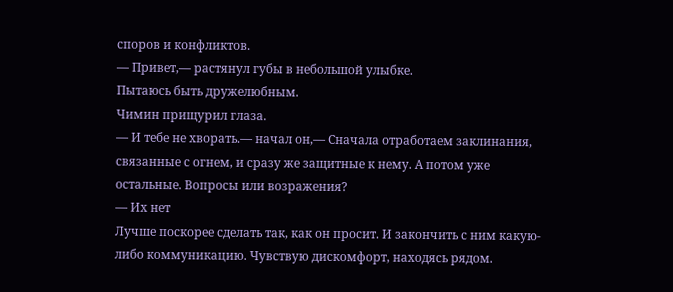споров и конфликтов.
— Привет,— растянул губы в небольшой улыбке.
Пытаюсь быть дружелюбным.
Чимин прищурил глаза.
— И тебе не хворать.— начал он,— Сначала отработаем заклинания, связанные с огнем, и сразу же защитные к нему. А потом уже остальные. Вопросы или возражения?
— Их нет
Лучше поскорее сделать так, как он просит. И закончить с ним какую-либо коммуникацию. Чувствую дискомфорт, находясь рядом.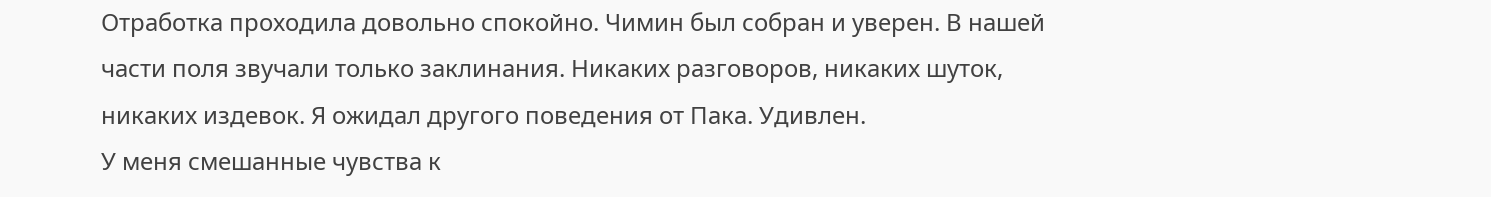Отработка проходила довольно спокойно. Чимин был собран и уверен. В нашей части поля звучали только заклинания. Никаких разговоров, никаких шуток, никаких издевок. Я ожидал другого поведения от Пака. Удивлен.
У меня смешанные чувства к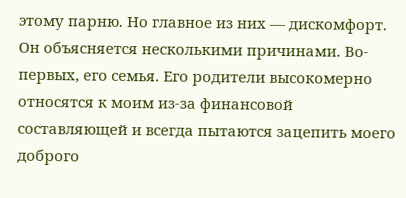этому парню. Но главное из них — дискомфорт. Он объясняется несколькими причинами. Во-первых, его семья. Его родители высокомерно относятся к моим из-за финансовой составляющей и всегда пытаются зацепить моего доброго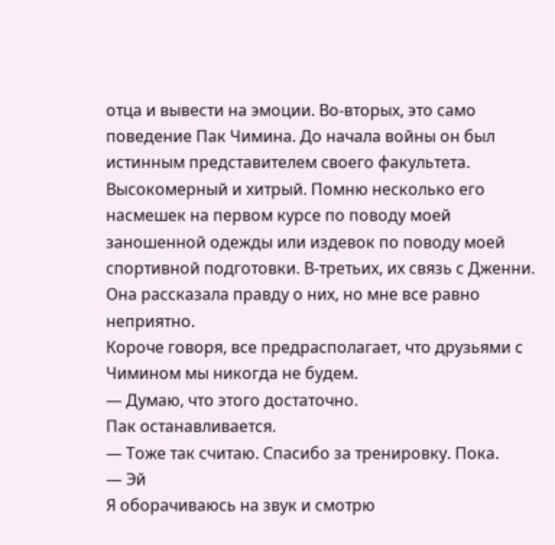отца и вывести на эмоции. Во-вторых, это само поведение Пак Чимина. До начала войны он был истинным представителем своего факультета. Высокомерный и хитрый. Помню несколько его насмешек на первом курсе по поводу моей заношенной одежды или издевок по поводу моей спортивной подготовки. В-третьих, их связь с Дженни. Она рассказала правду о них, но мне все равно неприятно.
Короче говоря, все предрасполагает, что друзьями с Чимином мы никогда не будем.
— Думаю, что этого достаточно.
Пак останавливается.
— Тоже так считаю. Спасибо за тренировку. Пока.
— Эй
Я оборачиваюсь на звук и смотрю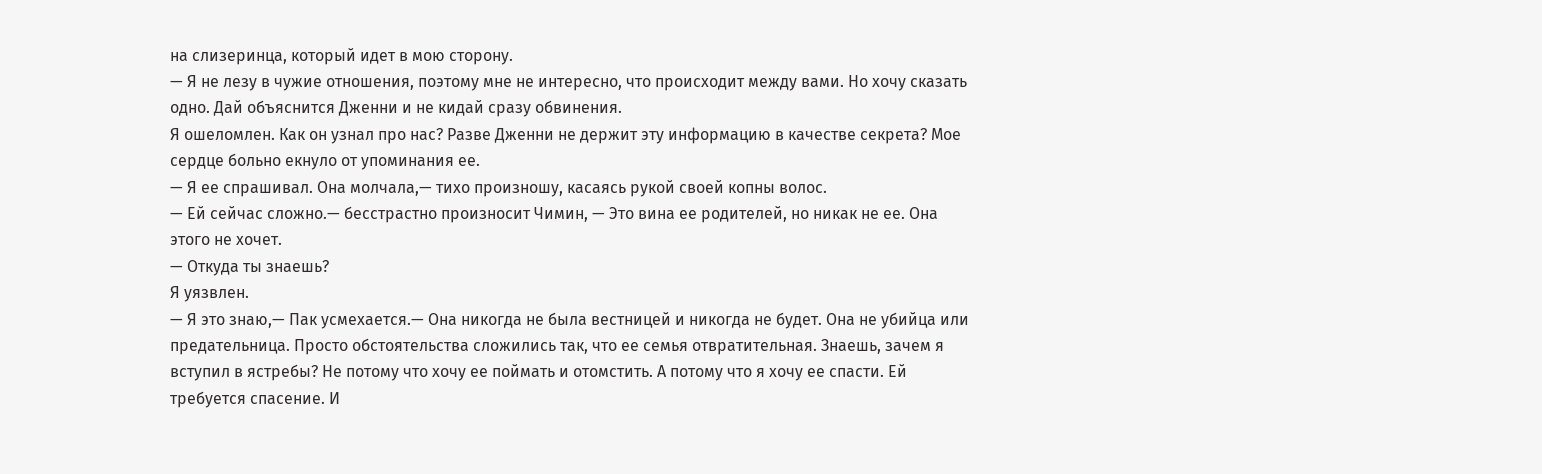на слизеринца, который идет в мою сторону.
— Я не лезу в чужие отношения, поэтому мне не интересно, что происходит между вами. Но хочу сказать одно. Дай объяснится Дженни и не кидай сразу обвинения.
Я ошеломлен. Как он узнал про нас? Разве Дженни не держит эту информацию в качестве секрета? Мое сердце больно екнуло от упоминания ее.
— Я ее спрашивал. Она молчала,— тихо произношу, касаясь рукой своей копны волос.
— Ей сейчас сложно.— бесстрастно произносит Чимин, — Это вина ее родителей, но никак не ее. Она этого не хочет.
— Откуда ты знаешь?
Я уязвлен.
— Я это знаю,— Пак усмехается.— Она никогда не была вестницей и никогда не будет. Она не убийца или предательница. Просто обстоятельства сложились так, что ее семья отвратительная. Знаешь, зачем я вступил в ястребы? Не потому что хочу ее поймать и отомстить. А потому что я хочу ее спасти. Ей требуется спасение. И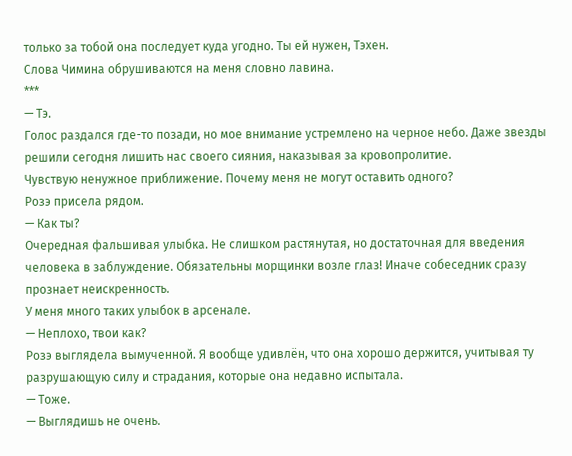только за тобой она последует куда угодно. Ты ей нужен, Тэхен.
Слова Чимина обрушиваются на меня словно лавина.
***
— Тэ.
Голос раздался где-то позади, но мое внимание устремлено на черное небо. Даже звезды решили сегодня лишить нас своего сияния, наказывая за кровопролитие.
Чувствую ненужное приближение. Почему меня не могут оставить одного?
Розэ присела рядом.
— Как ты?
Очередная фальшивая улыбка. Не слишком растянутая, но достаточная для введения человека в заблуждение. Обязательны морщинки возле глаз! Иначе собеседник сразу прознает неискренность.
У меня много таких улыбок в арсенале.
— Неплохо, твои как?
Розэ выглядела вымученной. Я вообще удивлён, что она хорошо держится, учитывая ту разрушающую силу и страдания, которые она недавно испытала.
— Тоже.
— Выглядишь не очень.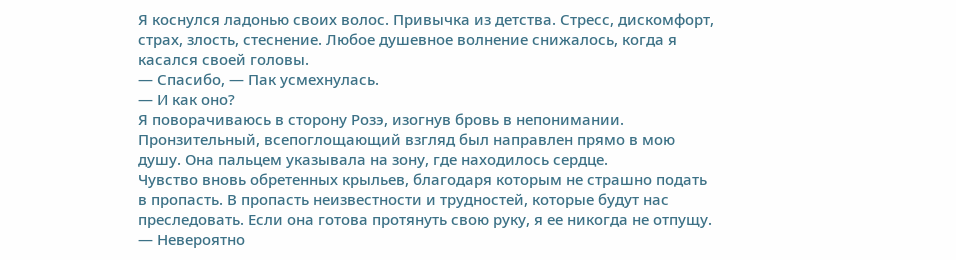Я коснулся ладонью своих волос. Привычка из детства. Стресс, дискомфорт, страх, злость, стеснение. Любое душевное волнение снижалось, когда я касался своей головы.
— Спасибо, — Пак усмехнулась.
— И как оно?
Я поворачиваюсь в сторону Розэ, изогнув бровь в непонимании. Пронзительный, всепоглощающий взгляд был направлен прямо в мою душу. Она пальцем указывала на зону, где находилось сердце.
Чувство вновь обретенных крыльев, благодаря которым не страшно подать в пропасть. В пропасть неизвестности и трудностей, которые будут нас преследовать. Если она готова протянуть свою руку, я ее никогда не отпущу.
— Невероятно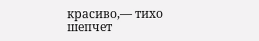красиво,— тихо шепчет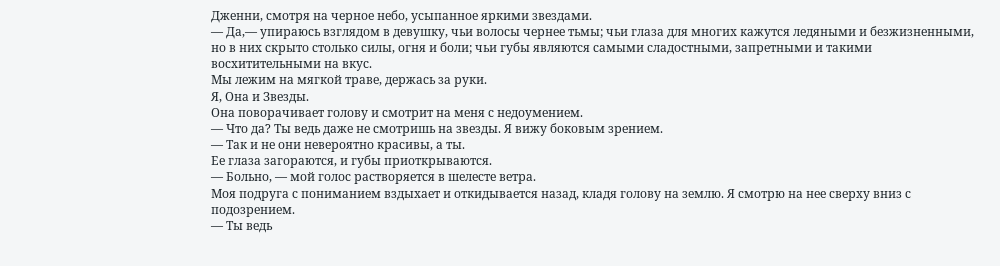Дженни, смотря на черное небо, усыпанное яркими звездами.
— Да,— упираюсь взглядом в девушку, чьи волосы чернее тьмы; чьи глаза для многих кажутся ледяными и безжизненными, но в них скрыто столько силы, огня и боли; чьи губы являются самыми сладостными, запретными и такими восхитительными на вкус.
Мы лежим на мягкой траве, держась за руки.
Я, Она и Звезды.
Она поворачивает голову и смотрит на меня с недоумением.
— Что да? Ты ведь даже не смотришь на звезды. Я вижу боковым зрением.
— Так и не они невероятно красивы, а ты.
Ее глаза загораются, и губы приоткрываются.
— Больно, — мой голос растворяется в шелесте ветра.
Моя подруга с пониманием вздыхает и откидывается назад, кладя голову на землю. Я смотрю на нее сверху вниз с подозрением.
— Ты ведь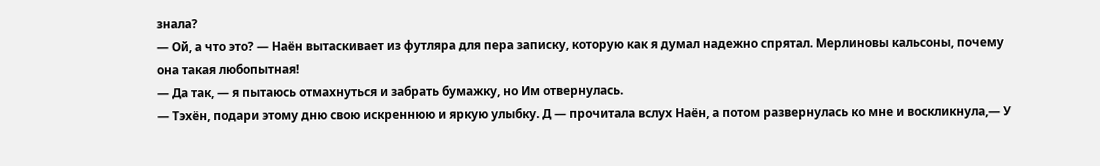знала?
— Ой, а что это? — Наён вытаскивает из футляра для пера записку, которую как я думал надежно спрятал. Мерлиновы кальсоны, почему она такая любопытная!
— Да так, — я пытаюсь отмахнуться и забрать бумажку, но Им отвернулась.
— Тэхён, подари этому дню свою искреннюю и яркую улыбку. Д — прочитала вслух Наён, а потом развернулась ко мне и воскликнула,— У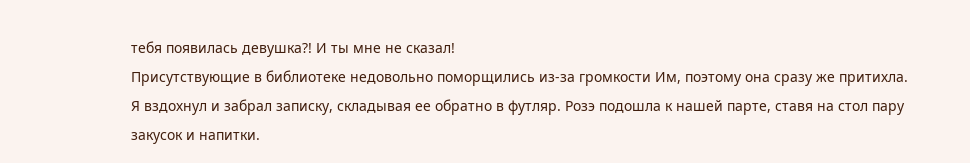тебя появилась девушка?! И ты мне не сказал!
Присутствующие в библиотеке недовольно поморщились из-за громкости Им, поэтому она сразу же притихла.
Я вздохнул и забрал записку, складывая ее обратно в футляр. Розэ подошла к нашей парте, ставя на стол пару закусок и напитки.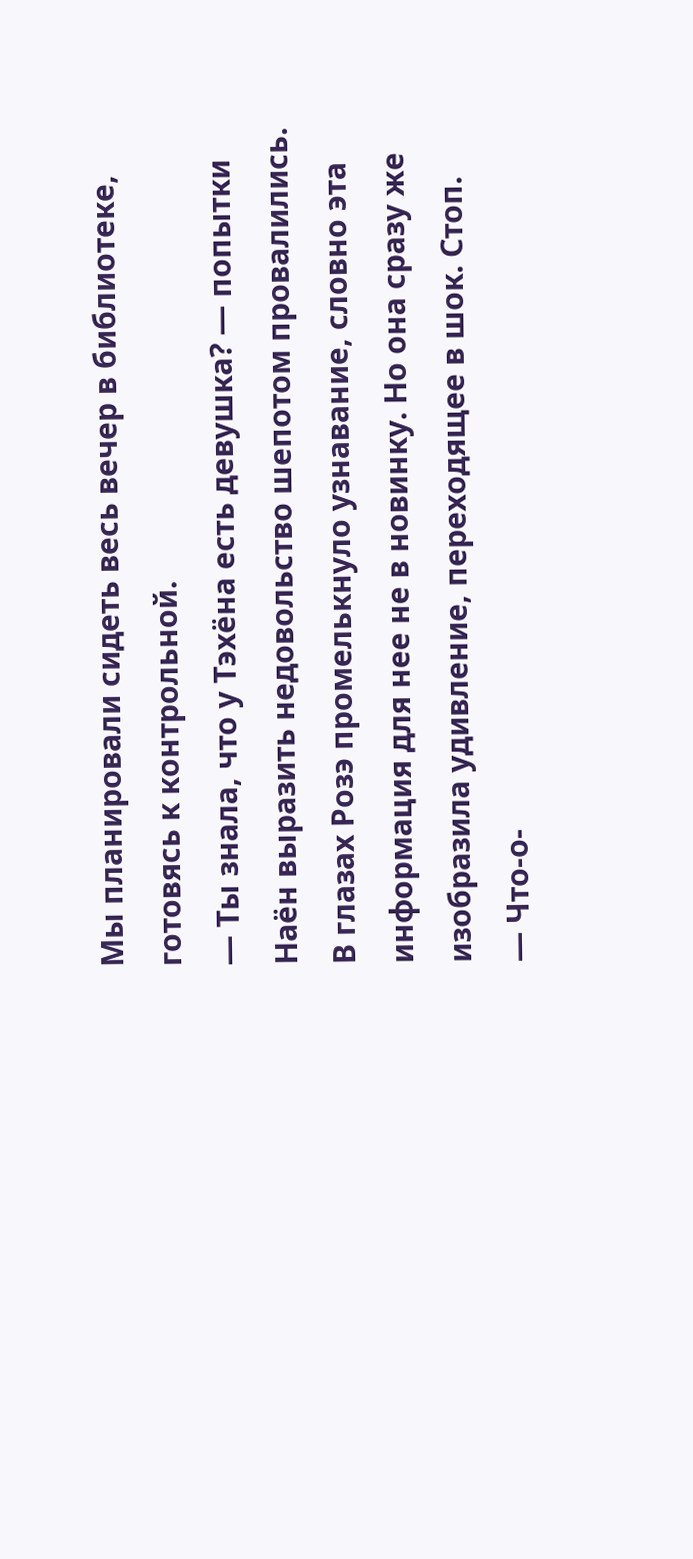Мы планировали сидеть весь вечер в библиотеке, готовясь к контрольной.
— Ты знала, что у Тэхёна есть девушка? — попытки Наён выразить недовольство шепотом провалились.
В глазах Розэ промелькнуло узнавание, словно эта информация для нее не в новинку. Но она сразу же изобразила удивление, переходящее в шок. Стоп.
— Что-о-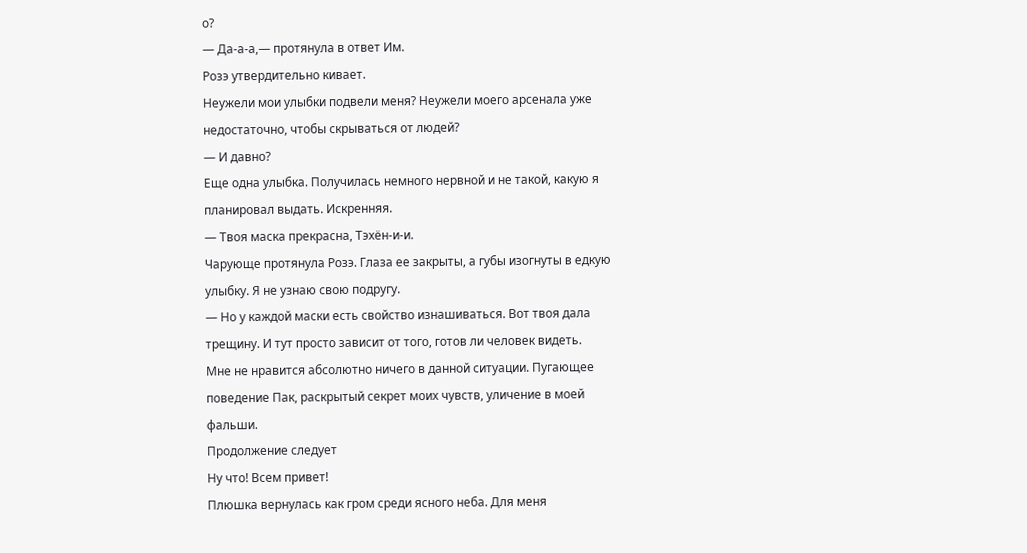о?
— Да-а-а,— протянула в ответ Им.
Розэ утвердительно кивает.
Неужели мои улыбки подвели меня? Неужели моего арсенала уже недостаточно, чтобы скрываться от людей?
— И давно?
Еще одна улыбка. Получилась немного нервной и не такой, какую я планировал выдать. Искренняя.
— Твоя маска прекрасна, Тэхён-и-и.
Чарующе протянула Розэ. Глаза ее закрыты, а губы изогнуты в едкую улыбку. Я не узнаю свою подругу.
— Но у каждой маски есть свойство изнашиваться. Вот твоя дала трещину. И тут просто зависит от того, готов ли человек видеть.
Мне не нравится абсолютно ничего в данной ситуации. Пугающее поведение Пак, раскрытый секрет моих чувств, уличение в моей фальши.
Продолжение следует
Ну что! Всем привет!
Плюшка вернулась как гром среди ясного неба. Для меня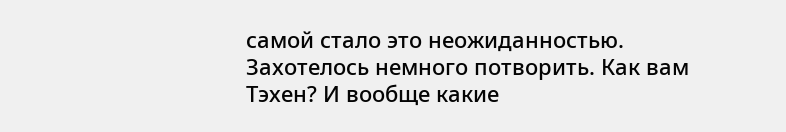самой стало это неожиданностью.
Захотелось немного потворить. Как вам Тэхен? И вообще какие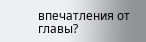впечатления от главы?